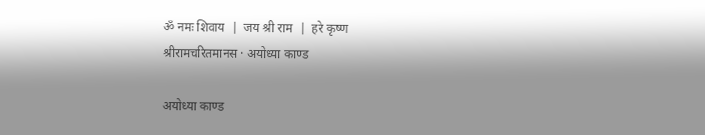ॐ नमः शिवाय  |  जय श्री राम  |  हरे कृष्ण
श्रीरामचरितमानस · अयोध्या काण्ड

अयोध्या काण्ड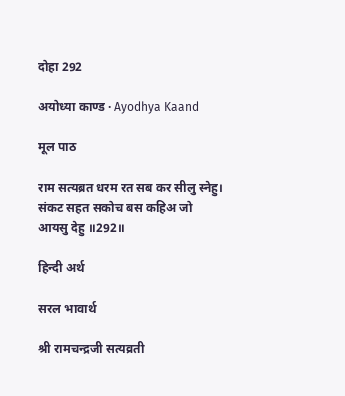दोहा 292

अयोध्या काण्ड · Ayodhya Kaand

मूल पाठ

राम सत्यब्रत धरम रत सब कर सीलु स्नेहु। संकट सहत सकोच बस कहिअ जो आयसु देहु ॥292॥

हिन्दी अर्थ

सरल भावार्थ

श्री रामचन्द्रजी सत्यव्रती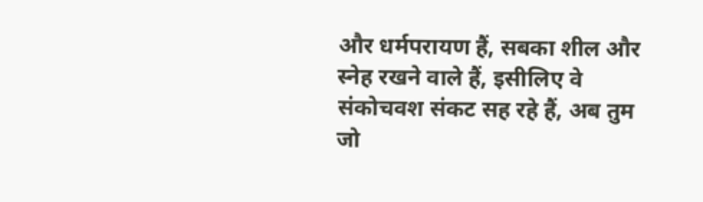और धर्मपरायण हैं, सबका शील और स्नेह रखने वाले हैं, इसीलिए वे संकोचवश संकट सह रहे हैं, अब तुम जो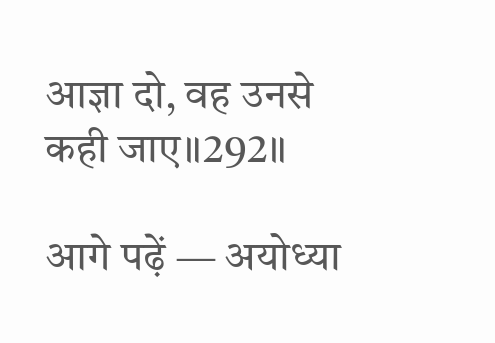आज्ञा दो, वह उनसे कही जाए॥292॥

आगे पढ़ें — अयोध्या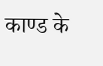काण्ड के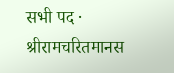सभी पद · श्रीरामचरितमानस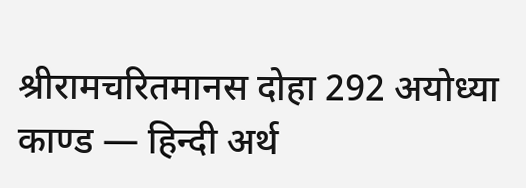श्रीरामचरितमानस दोहा 292 अयोध्या काण्ड — हिन्दी अर्थ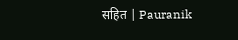सहित | Pauranik